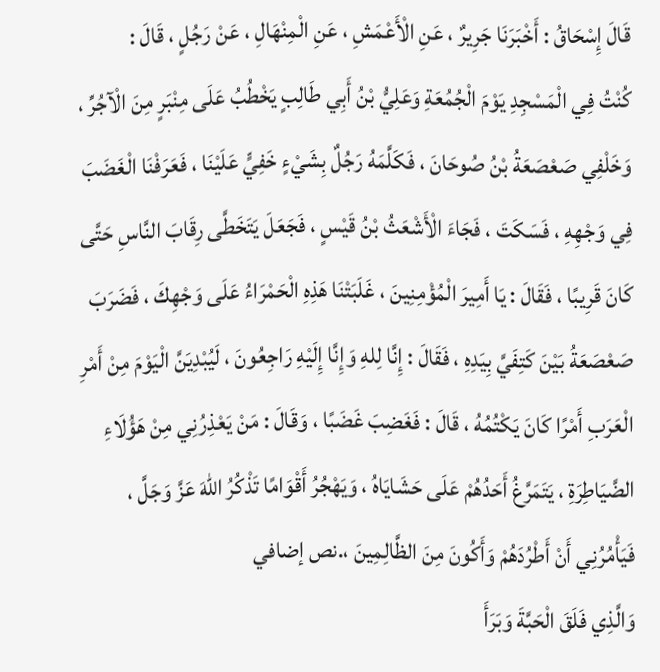قَالَ إِسْحَاقُ : أَخْبَرَنَا جَرِيرٌ ، عَنِ الْأَعْمَشِ ، عَنِ الْمِنْهَالِ ، عَنْ رَجُلٍ ، قَالَ :
كُنْتُ فِي الْمَسْجِدِ يَوْمَ الْجُمُعَةِ وَعَلِيُّ بْنُ أَبِي طَالِبٍ يَخْطُبُ عَلَى مِنْبَرٍ مِنَ الْآجُرِّ ، وَخَلْفِي صَعْصَعَةُ بْنُ صُوحَانَ ، فَكَلَّمَهُ رَجُلٌ بِشَيْءٍ خَفِيٍّ عَلَيْنَا ، فَعَرَفْنَا الْغَضَبَ فِي وَجْهِهِ ، فَسَكَتَ ، فَجَاءَ الْأَشْعَثُ بْنُ قَيْسٍ ، فَجَعَلَ يَتَخَطَّى رِقَابَ النَّاسِ حَتَّى كَانَ قَرِيبًا ، فَقَالَ : يَا أَمِيرَ الْمُؤْمِنِينَ ، غَلَبَتْنَا هَذِهِ الْحَمْرَاءُ عَلَى وَجْهِكَ ، فَضَرَبَ صَعْصَعَةُ بَيْنَ كَتِفَيَّ بِيَدِهِ ، فَقَالَ : إِنَّا لِلهِ وَإِنَّا إِلَيْهِ رَاجِعُونَ ، لَيُبْدِيَنَّ الْيَوْمَ مِنْ أَمْرِ الْعَرَبِ أَمْرًا كَانَ يَكْتُمُهُ ، قَالَ : فَغَضِبَ غَضَبًا ، وَقَالَ : مَنْ يَعْذِرُنِي مِنْ هَؤُلَاءِ الضَّيَاطِرَةِ ، يَتَمَرَّغُ أَحَدُهُمْ عَلَى حَشَايَاهُ ، وَيَهْجُرُ أَقْوَامًا تَذْكُرُ اللهَ عَزَّ وَجَلَّ ، فَيَأْمُرُنِي أَنْ أَطْرُدَهُمْ وَأَكُونَ مِنَ الظَّالِمِينَ ،.نص إضافي
وَالَّذِي فَلَقَ الْحَبَّةَ وَبَرَأَ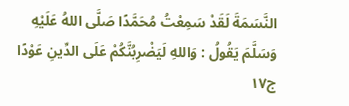النَّسَمَةَ لَقَدْ سَمِعْتُ مُحَمَّدًا صَلَّى اللهُ عَلَيْهِ وَسَلَّمَ يَقُولُ : وَاللهِ لَيَضْرِبُنَّكُمْ عَلَى الدِّينِ عَوْدًا ج١٧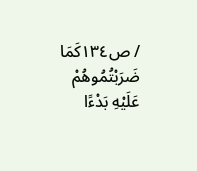/ ص١٣٤كَمَا ضَرَبْتُمُوهُمْ عَلَيْهِ بَدْءًا